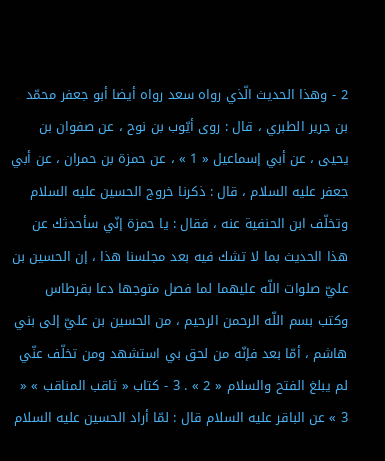2 - وهذا الحديث الّذي رواه سعد رواه أيضا أبو جعفر محمّد بن جرير الطبري ، قال : روى أيّوب بن نوح ، عن صفوان بن يحيى ، عن أبي إسماعيل « 1 » ، عن حمزة بن حمران ، عن أبي جعفر عليه السلام ، قال : ذكرنا خروج الحسين عليه السلام وتخلّف ابن الحنفية عنه ، فقال : يا حمزة إنّي سأحدثك عن هذا الحديث بما لا تشك فيه بعد مجلسنا هذا ، إن الحسين بن عليّ صلوات اللّه عليهما لما فصل متوجها دعا بقرطاس وكتب بسم اللّه الرحمن الرحيم ، من الحسين بن عليّ إلى بني هاشم ، أمّا بعد فإنّه من لحق بي استشهد ومن تخلّف عنّي لم يبلغ الفتح والسلام « 2 » . 3 - كتاب « ثاقب المناقب » « 3 » عن الباقر عليه السلام قال : لمّا أراد الحسين عليه السلام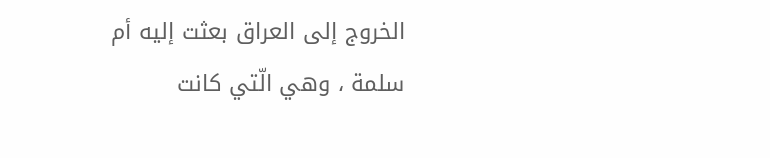الخروج إلى العراق بعثت إليه أم سلمة ، وهي الّتي كانت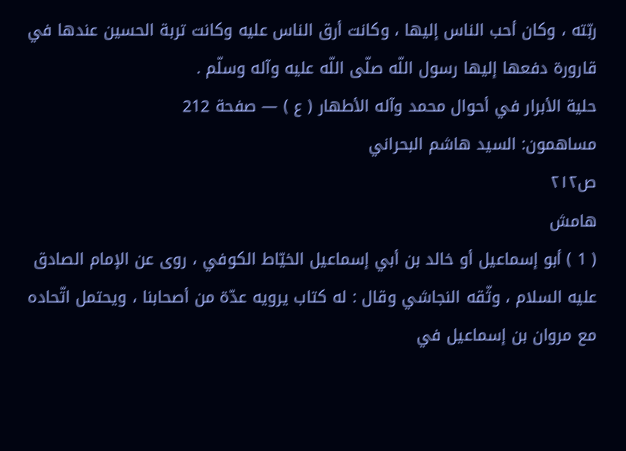ربّته ، وكان أحب الناس إليها ، وكانت أرق الناس عليه وكانت تربة الحسين عندها في قارورة دفعها إليها رسول اللّه صلّى اللّه عليه وآله وسلّم .
حلية الأبرار في أحوال محمد وآله الأطهار ( ع ) — صفحة 212
مساهمون: السيد هاشم البحراني
ص٢١٢
هامش
( 1 ) أبو إسماعيل أو خالد بن أبي إسماعيل الخيّاط الكوفي ، روى عن الإمام الصادق عليه السلام ، وثّقه النجاشي وقال : له كتاب يرويه عدّة من أصحابنا ، ويحتمل اتّحاده مع مروان بن إسماعيل في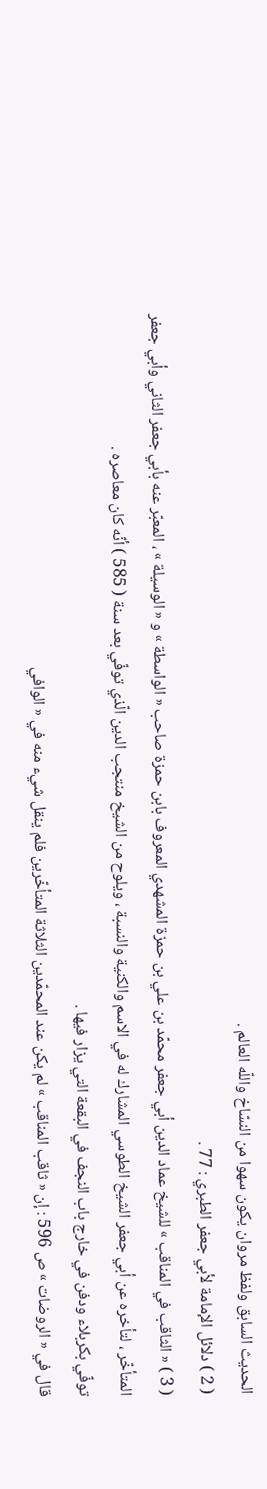الحديث السابق ولفظ مروان يكون سهوا من النسّاخ واللّه العالم .
( 2 ) دلائل الإمامة لأبي جعفر الطبري : 77 .
( 3 ) « الثاقب في المناقب » للشيخ عماد الدين أبي جعفر محمّد بن علي بن حمزة المشهدي المعروف بابن حمزة صاحب « الواسطة » و « الوسيلة » ، المعبّر عنه بأبي جعفر الثاني وأبي جعفر المتأخّر ، لتأخره عن أبي جعفر الشيخ الطوسي المشارك له في الاسم والكنية والنسبة ، ويلوح من الشيخ منتجب الدين الّذي توفّي بعد سنة ( 585 ) أنّه كان معاصره .
توفّي بكربلاء ودفن في خارج باب النجف في البقعة التي يزار فيها .
قال في « الروضات » ص 596 : إن « ثاقب المناقب » لم يكن عند المحمّدين الثلاثة المتأخّرين فلم ينقل شيء منه في « الوافي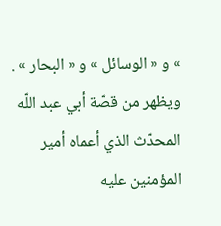» و « الوسائل » و « البحار » .
ويظهر من قصّة أبي عبد اللّه المحدّث الذي أعماه أمير المؤمنين عليه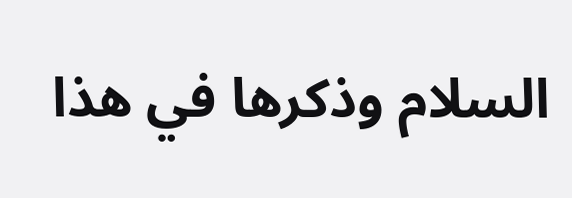السلام وذكرها في هذا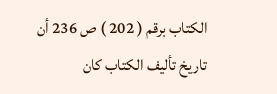الكتاب برقم ( 202 ) ص 236 أن تاريخ تأليف الكتاب كان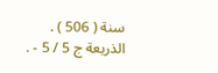سنة ( 506 ) .
الذريعة ج 5 / 5 - .